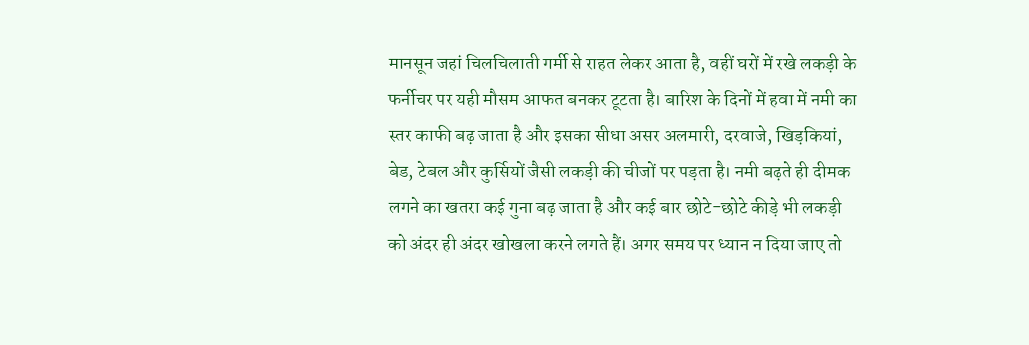मानसून जहां चिलचिलाती गर्मी से राहत लेकर आता है, वहीं घरों में रखे लकड़ी के फर्नीचर पर यही मौसम आफत बनकर टूटता है। बारिश के दिनों में हवा में नमी का स्तर काफी बढ़ जाता है और इसका सीधा असर अलमारी, दरवाजे, खिड़कियां, बेड, टेबल और कुर्सियों जैसी लकड़ी की चीजों पर पड़ता है। नमी बढ़ते ही दीमक लगने का खतरा कई गुना बढ़ जाता है और कई बार छोटे-छोटे कीड़े भी लकड़ी को अंदर ही अंदर खोखला करने लगते हैं। अगर समय पर ध्यान न दिया जाए तो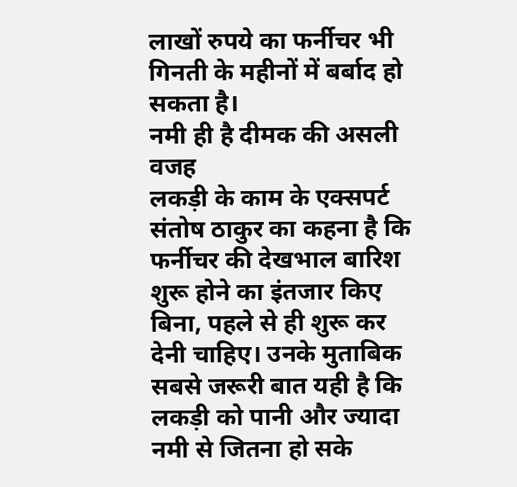लाखों रुपये का फर्नीचर भी गिनती के महीनों में बर्बाद हो सकता है।
नमी ही है दीमक की असली वजह
लकड़ी के काम के एक्सपर्ट संतोष ठाकुर का कहना है कि फर्नीचर की देखभाल बारिश शुरू होने का इंतजार किए बिना, पहले से ही शुरू कर देनी चाहिए। उनके मुताबिक सबसे जरूरी बात यही है कि लकड़ी को पानी और ज्यादा नमी से जितना हो सके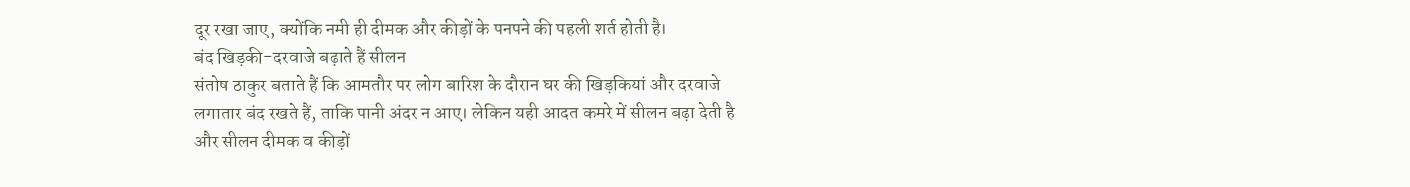दूर रखा जाए, क्योंकि नमी ही दीमक और कीड़ों के पनपने की पहली शर्त होती है।
बंद खिड़की-दरवाजे बढ़ाते हैं सीलन
संतोष ठाकुर बताते हैं कि आमतौर पर लोग बारिश के दौरान घर की खिड़कियां और दरवाजे लगातार बंद रखते हैं, ताकि पानी अंदर न आए। लेकिन यही आदत कमरे में सीलन बढ़ा देती है और सीलन दीमक व कीड़ों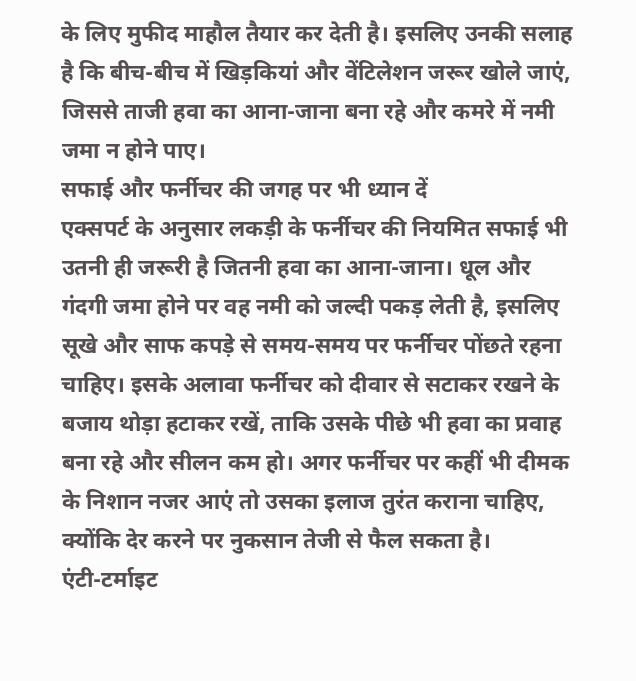के लिए मुफीद माहौल तैयार कर देती है। इसलिए उनकी सलाह है कि बीच-बीच में खिड़कियां और वेंटिलेशन जरूर खोले जाएं, जिससे ताजी हवा का आना-जाना बना रहे और कमरे में नमी जमा न होने पाए।
सफाई और फर्नीचर की जगह पर भी ध्यान दें
एक्सपर्ट के अनुसार लकड़ी के फर्नीचर की नियमित सफाई भी उतनी ही जरूरी है जितनी हवा का आना-जाना। धूल और गंदगी जमा होने पर वह नमी को जल्दी पकड़ लेती है, इसलिए सूखे और साफ कपड़े से समय-समय पर फर्नीचर पोंछते रहना चाहिए। इसके अलावा फर्नीचर को दीवार से सटाकर रखने के बजाय थोड़ा हटाकर रखें, ताकि उसके पीछे भी हवा का प्रवाह बना रहे और सीलन कम हो। अगर फर्नीचर पर कहीं भी दीमक के निशान नजर आएं तो उसका इलाज तुरंत कराना चाहिए, क्योंकि देर करने पर नुकसान तेजी से फैल सकता है।
एंटी-टर्माइट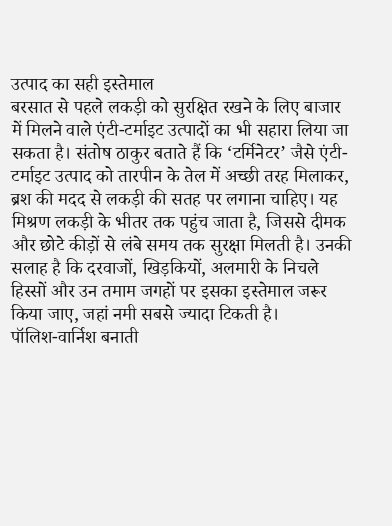उत्पाद का सही इस्तेमाल
बरसात से पहले लकड़ी को सुरक्षित रखने के लिए बाजार में मिलने वाले एंटी-टर्माइट उत्पादों का भी सहारा लिया जा सकता है। संतोष ठाकुर बताते हैं कि ‘टर्मिनेटर’ जैसे एंटी-टर्माइट उत्पाद को तारपीन के तेल में अच्छी तरह मिलाकर, ब्रश की मदद से लकड़ी की सतह पर लगाना चाहिए। यह मिश्रण लकड़ी के भीतर तक पहुंच जाता है, जिससे दीमक और छोटे कीड़ों से लंबे समय तक सुरक्षा मिलती है। उनकी सलाह है कि दरवाजों, खिड़कियों, अलमारी के निचले हिस्सों और उन तमाम जगहों पर इसका इस्तेमाल जरूर किया जाए, जहां नमी सबसे ज्यादा टिकती है।
पॉलिश-वार्निश बनाती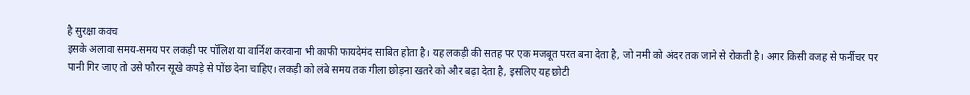है सुरक्षा कवच
इसके अलावा समय-समय पर लकड़ी पर पॉलिश या वार्निश करवाना भी काफी फायदेमंद साबित होता है। यह लकड़ी की सतह पर एक मजबूत परत बना देता है, जो नमी को अंदर तक जाने से रोकती है। अगर किसी वजह से फर्नीचर पर पानी गिर जाए तो उसे फौरन सूखे कपड़े से पोंछ देना चाहिए। लकड़ी को लंबे समय तक गीला छोड़ना खतरे को और बढ़ा देता है, इसलिए यह छोटी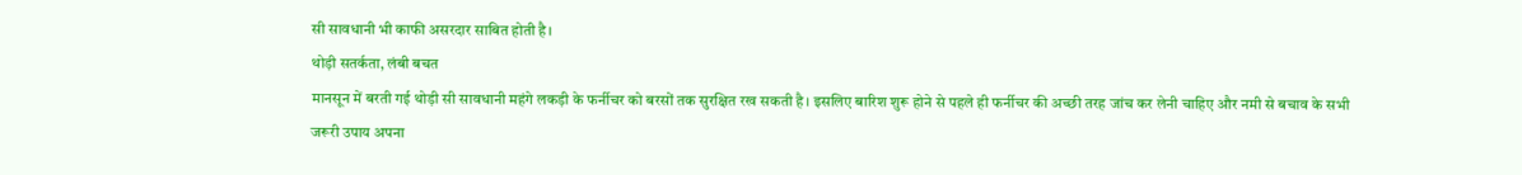सी सावधानी भी काफी असरदार साबित होती है।
थोड़ी सतर्कता, लंबी बचत
मानसून में बरती गई थोड़ी सी सावधानी महंगे लकड़ी के फर्नीचर को बरसों तक सुरक्षित रख सकती है। इसलिए बारिश शुरू होने से पहले ही फर्नीचर की अच्छी तरह जांच कर लेनी चाहिए और नमी से बचाव के सभी जरूरी उपाय अपना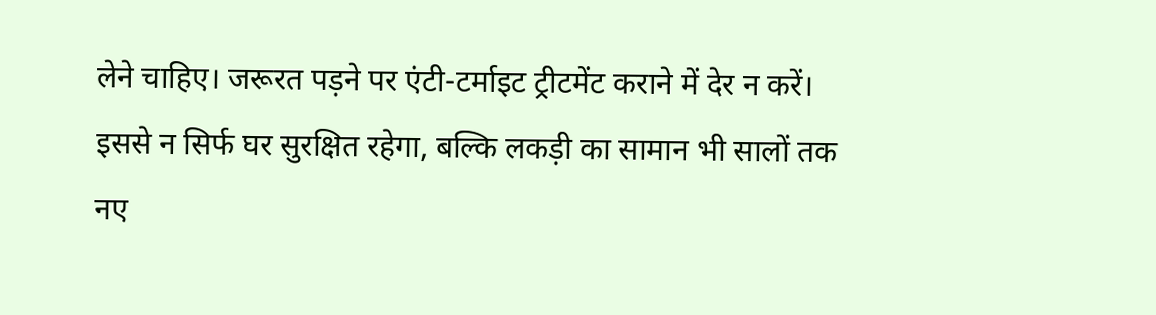लेने चाहिए। जरूरत पड़ने पर एंटी-टर्माइट ट्रीटमेंट कराने में देर न करें। इससे न सिर्फ घर सुरक्षित रहेगा, बल्कि लकड़ी का सामान भी सालों तक नए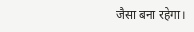जैसा बना रहेगा।